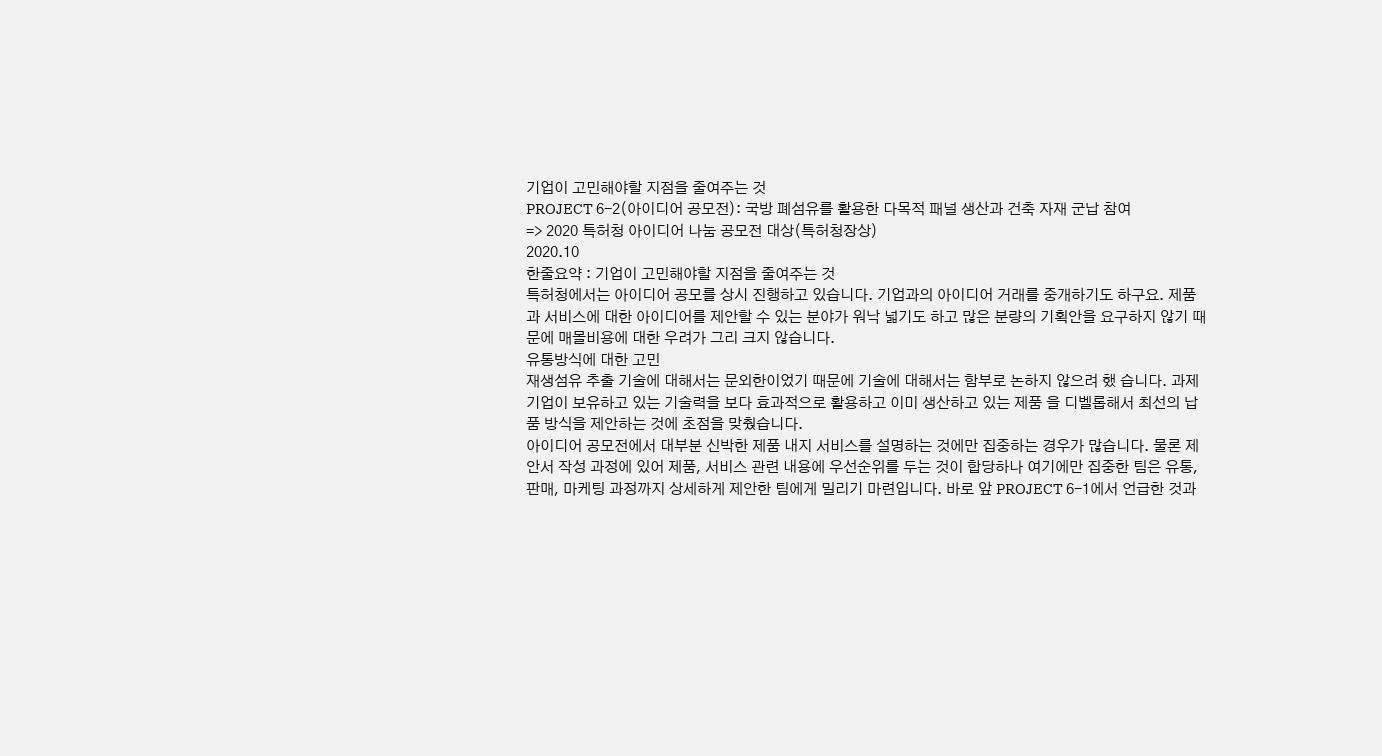기업이 고민해야할 지점을 줄여주는 것
PROJECT 6-2(아이디어 공모전): 국방 폐섬유를 활용한 다목적 패널 생산과 건축 자재 군납 참여
=> 2020 특허청 아이디어 나눔 공모전 대상(특허청장상)
2020.10
한줄요약 : 기업이 고민해야할 지점을 줄여주는 것
특허청에서는 아이디어 공모를 상시 진행하고 있습니다. 기업과의 아이디어 거래를 중개하기도 하구요. 제품과 서비스에 대한 아이디어를 제안할 수 있는 분야가 워낙 넓기도 하고 많은 분량의 기획안을 요구하지 않기 때문에 매몰비용에 대한 우려가 그리 크지 않습니다.
유통방식에 대한 고민
재생섬유 추출 기술에 대해서는 문외한이었기 때문에 기술에 대해서는 함부로 논하지 않으려 했 습니다. 과제 기업이 보유하고 있는 기술력을 보다 효과적으로 활용하고 이미 생산하고 있는 제품 을 디벨롭해서 최선의 납품 방식을 제안하는 것에 초점을 맞췄습니다.
아이디어 공모전에서 대부분 신박한 제품 내지 서비스를 설명하는 것에만 집중하는 경우가 많습니다. 물론 제안서 작성 과정에 있어 제품, 서비스 관련 내용에 우선순위를 두는 것이 합당하나 여기에만 집중한 팀은 유통, 판매, 마케팅 과정까지 상세하게 제안한 팀에게 밀리기 마련입니다. 바로 앞 PROJECT 6-1에서 언급한 것과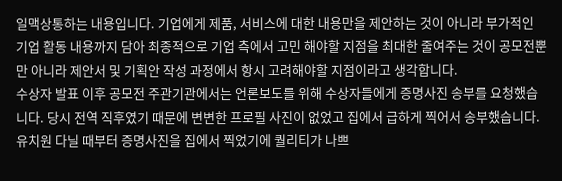일맥상통하는 내용입니다. 기업에게 제품, 서비스에 대한 내용만을 제안하는 것이 아니라 부가적인 기업 활동 내용까지 담아 최종적으로 기업 측에서 고민 해야할 지점을 최대한 줄여주는 것이 공모전뿐만 아니라 제안서 및 기획안 작성 과정에서 항시 고려해야할 지점이라고 생각합니다.
수상자 발표 이후 공모전 주관기관에서는 언론보도를 위해 수상자들에게 증명사진 송부를 요청했습니다. 당시 전역 직후였기 때문에 변변한 프로필 사진이 없었고 집에서 급하게 찍어서 송부했습니다. 유치원 다닐 때부터 증명사진을 집에서 찍었기에 퀄리티가 나쁘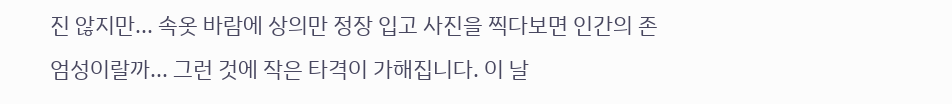진 않지만... 속옷 바람에 상의만 정장 입고 사진을 찍다보면 인간의 존엄성이랄까... 그런 것에 작은 타격이 가해집니다. 이 날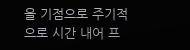을 기점으로 주기적으로 시간 내어 프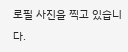로필 사진을 찍고 있습니다.